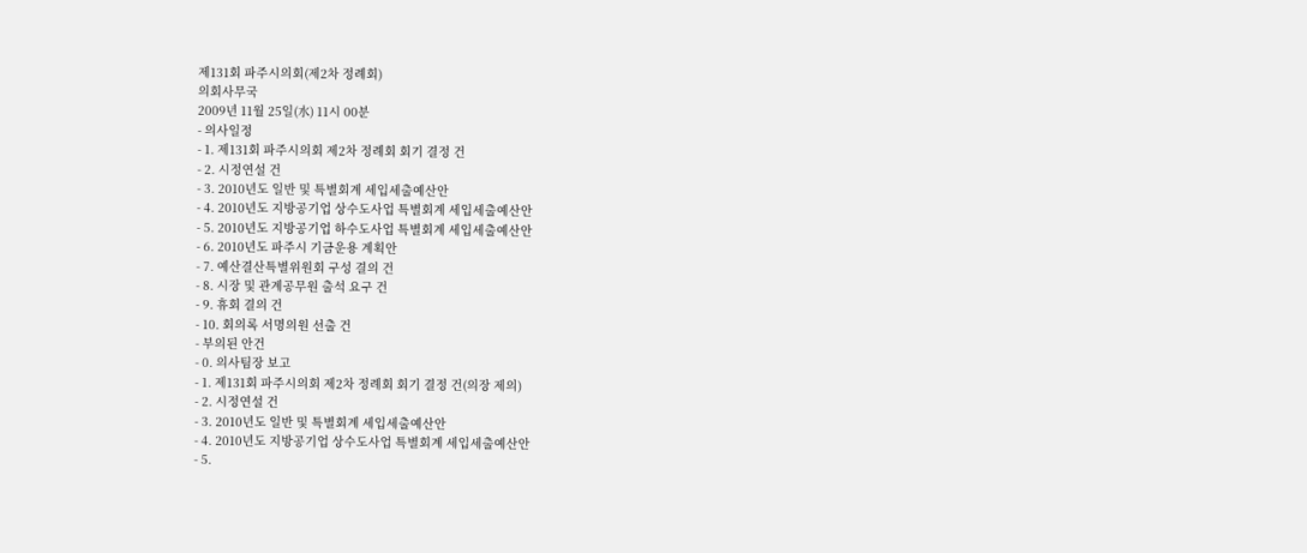제131회 파주시의회(제2차 정례회)
의회사무국
2009년 11월 25일(水) 11시 00분
- 의사일정
- 1. 제131회 파주시의회 제2차 정례회 회기 결정 건
- 2. 시정연설 건
- 3. 2010년도 일반 및 특별회계 세입세출예산안
- 4. 2010년도 지방공기업 상수도사업 특별회계 세입세출예산안
- 5. 2010년도 지방공기업 하수도사업 특별회계 세입세출예산안
- 6. 2010년도 파주시 기금운용 계획안
- 7. 예산결산특별위원회 구성 결의 건
- 8. 시장 및 관계공무원 출석 요구 건
- 9. 휴회 결의 건
- 10. 회의록 서명의원 선출 건
- 부의된 안건
- 0. 의사팀장 보고
- 1. 제131회 파주시의회 제2차 정례회 회기 결정 건(의장 제의)
- 2. 시정연설 건
- 3. 2010년도 일반 및 특별회계 세입세출예산안
- 4. 2010년도 지방공기업 상수도사업 특별회계 세입세출예산안
- 5.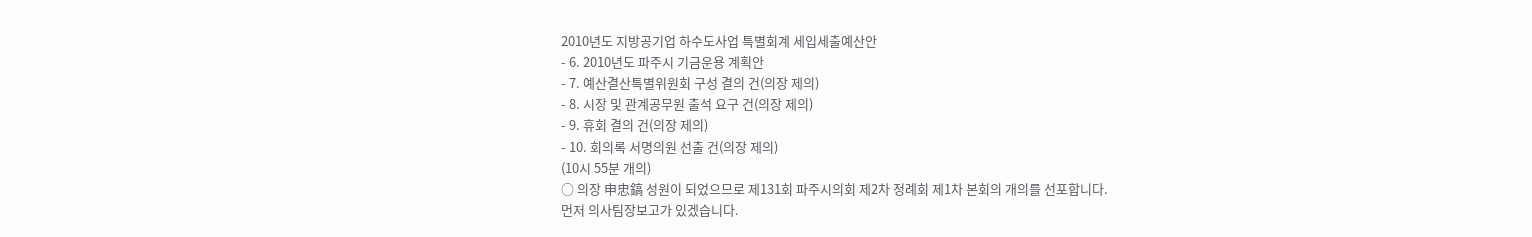2010년도 지방공기업 하수도사업 특별회계 세입세출예산안
- 6. 2010년도 파주시 기금운용 계획안
- 7. 예산결산특별위원회 구성 결의 건(의장 제의)
- 8. 시장 및 관계공무원 출석 요구 건(의장 제의)
- 9. 휴회 결의 건(의장 제의)
- 10. 회의록 서명의원 선출 건(의장 제의)
(10시 55분 개의)
○ 의장 申忠鎬 성원이 되었으므로 제131회 파주시의회 제2차 정례회 제1차 본회의 개의를 선포합니다.
먼저 의사팀장보고가 있겠습니다.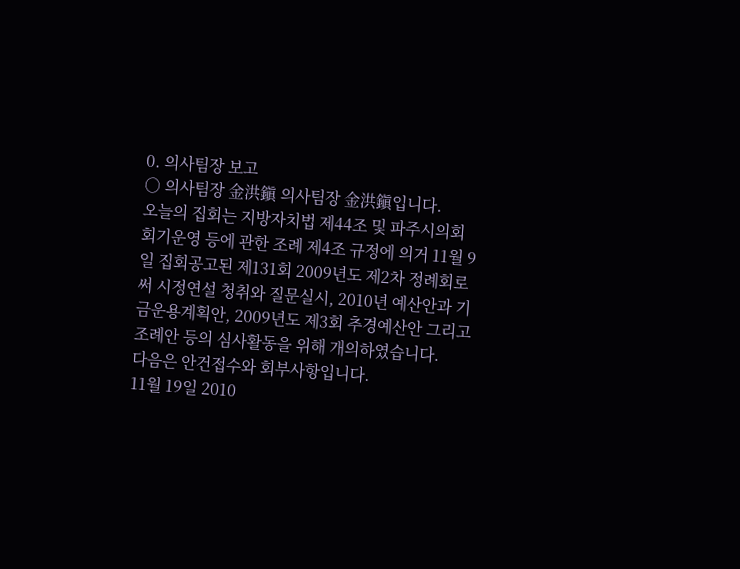0. 의사팀장 보고
○ 의사팀장 金洪鎭 의사팀장 金洪鎭입니다.
오늘의 집회는 지방자치법 제44조 및 파주시의회 회기운영 등에 관한 조례 제4조 규정에 의거 11월 9일 집회공고된 제131회 2009년도 제2차 정례회로써 시정연설 청취와 질문실시, 2010년 예산안과 기금운용계획안, 2009년도 제3회 추경예산안 그리고 조례안 등의 심사활동을 위해 개의하였습니다.
다음은 안건접수와 회부사항입니다.
11월 19일 2010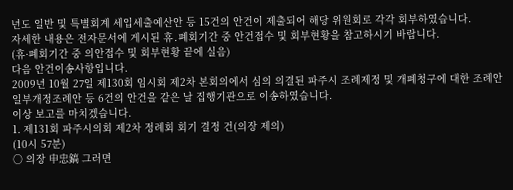년도 일반 및 특별회계 세입세출예산안 등 15건의 안건이 제출되어 해당 위원회로 각각 회부하였습니다.
자세한 내용은 전자문서에 게시된 휴․폐회기간 중 안건접수 및 회부현황을 참고하시기 바랍니다.
(휴·폐회기간 중 의안접수 및 회부현황 끝에 실음)
다음 안건이송사항입니다.
2009년 10월 27일 제130회 임시회 제2차 본회의에서 심의 의결된 파주시 조례제정 및 개폐청구에 대한 조례안 일부개정조례안 등 6건의 안건을 같은 날 집행기관으로 이송하였습니다.
이상 보고를 마치겠습니다.
1. 제131회 파주시의회 제2차 정례회 회기 결정 건(의장 제의)
(10시 57분)
○ 의장 申忠鎬 그러면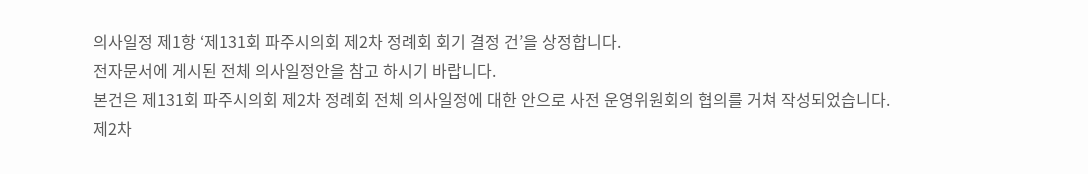의사일정 제1항 ‘제131회 파주시의회 제2차 정례회 회기 결정 건’을 상정합니다.
전자문서에 게시된 전체 의사일정안을 참고 하시기 바랍니다.
본건은 제131회 파주시의회 제2차 정례회 전체 의사일정에 대한 안으로 사전 운영위원회의 협의를 거쳐 작성되었습니다.
제2차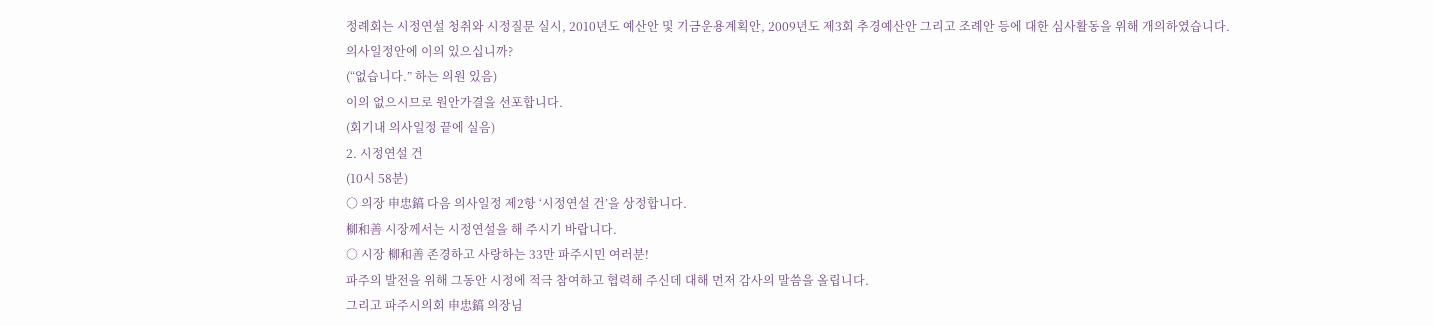정례회는 시정연설 청취와 시정질문 실시, 2010년도 예산안 및 기금운용계획안, 2009년도 제3회 추경예산안 그리고 조례안 등에 대한 심사활동을 위해 개의하였습니다.
의사일정안에 이의 있으십니까?
(“없습니다.” 하는 의원 있음)
이의 없으시므로 원안가결을 선포합니다.
(회기내 의사일정 끝에 실음)
2. 시정연설 건
(10시 58분)
○ 의장 申忠鎬 다음 의사일정 제2항 ‘시정연설 건’을 상정합니다.
柳和善 시장께서는 시정연설을 해 주시기 바랍니다.
○ 시장 柳和善 존경하고 사랑하는 33만 파주시민 여러분!
파주의 발전을 위해 그동안 시정에 적극 참여하고 협력해 주신데 대해 먼저 감사의 말씀을 올립니다.
그리고 파주시의회 申忠鎬 의장님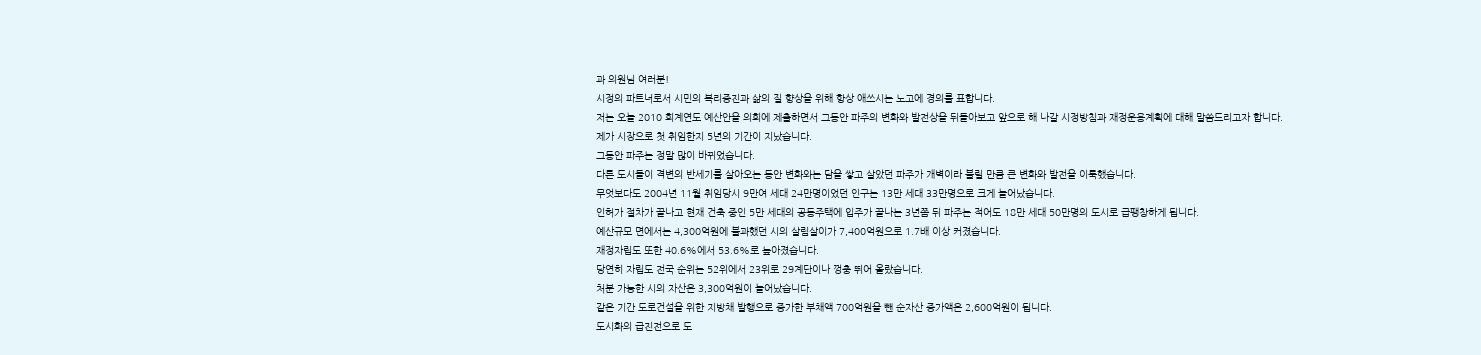과 의원님 여러분!
시정의 파트너로서 시민의 복리증진과 삶의 질 향상을 위해 항상 애쓰시는 노고에 경의를 표합니다.
저는 오늘 2010 회계연도 예산안을 의회에 제출하면서 그동안 파주의 변화와 발전상을 뒤돌아보고 앞으로 해 나갈 시정방침과 재정운용계획에 대해 말씀드리고자 합니다.
제가 시장으로 첫 취임한지 5년의 기간이 지났습니다.
그동안 파주는 정말 많이 바뀌었습니다.
다른 도시들이 격변의 반세기를 살아오는 동안 변화와는 담을 쌓고 살았던 파주가 개벽이라 불릴 만큼 큰 변화와 발전을 이룩했습니다.
무엇보다도 2004년 11월 취임당시 9만여 세대 24만명이었던 인구는 13만 세대 33만명으로 크게 늘어났습니다.
인허가 절차가 끝나고 현재 건축 중인 5만 세대의 공동주택에 입주가 끝나는 3년쯤 뒤 파주는 적어도 18만 세대 50만명의 도시로 급팽창하게 됩니다.
예산규모 면에서는 4,300억원에 불과했던 시의 살림살이가 7,400억원으로 1.7배 이상 커졌습니다.
재정자립도 또한 40.6%에서 53.6%로 높아졌습니다.
당연히 자립도 전국 순위는 52위에서 23위로 29계단이나 껑충 뛰어 올랐습니다.
처분 가능한 시의 자산은 3,300억원이 늘어났습니다.
같은 기간 도로건설을 위한 지방채 발행으로 증가한 부채액 700억원을 뺀 순자산 증가액은 2,600억원이 됩니다.
도시화의 급진전으로 도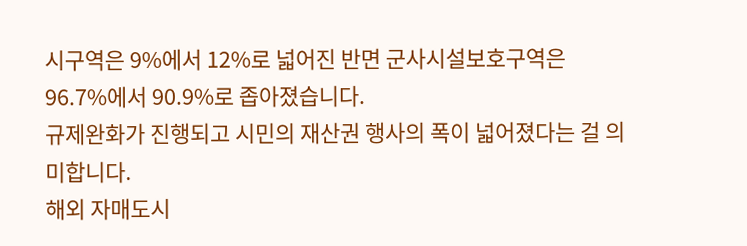시구역은 9%에서 12%로 넓어진 반면 군사시설보호구역은 96.7%에서 90.9%로 좁아졌습니다.
규제완화가 진행되고 시민의 재산권 행사의 폭이 넓어졌다는 걸 의미합니다.
해외 자매도시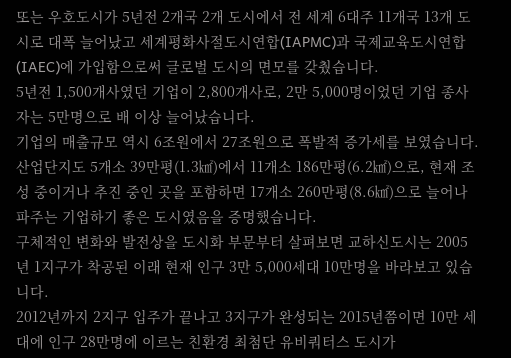또는 우호도시가 5년전 2개국 2개 도시에서 전 세계 6대주 11개국 13개 도시로 대폭 늘어났고 세계평화사절도시연합(IAPMC)과 국제교육도시연합(IAEC)에 가입함으로써 글로벌 도시의 면모를 갖췄습니다.
5년전 1,500개사였던 기업이 2,800개사로, 2만 5,000명이었던 기업 종사자는 5만명으로 배 이상 늘어났습니다.
기업의 매출규모 역시 6조원에서 27조원으로 폭발적 증가세를 보였습니다.
산업단지도 5개소 39만평(1.3㎢)에서 11개소 186만평(6.2㎢)으로, 현재 조성 중이거나 추진 중인 곳을 포함하면 17개소 260만평(8.6㎢)으로 늘어나 파주는 기업하기 좋은 도시였음을 증명했습니다.
구체적인 변화와 발전상을 도시화 부문부터 살펴보면 교하신도시는 2005년 1지구가 착공된 이래 현재 인구 3만 5,000세대 10만명을 바라보고 있습니다.
2012년까지 2지구 입주가 끝나고 3지구가 완성되는 2015년쯤이면 10만 세대에 인구 28만명에 이르는 친환경 최첨단 유비쿼터스 도시가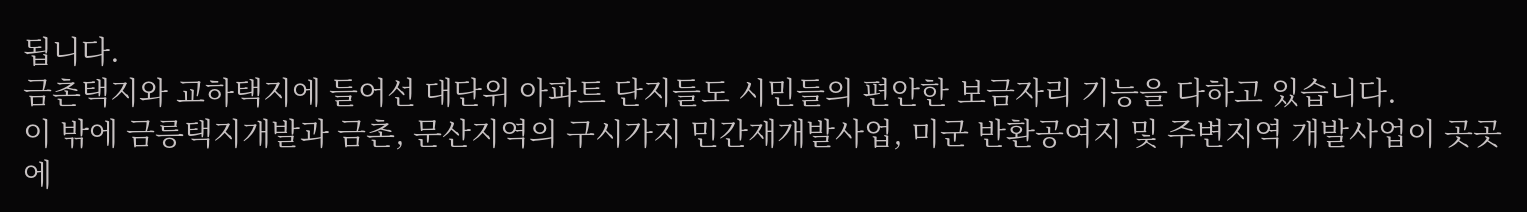됩니다.
금촌택지와 교하택지에 들어선 대단위 아파트 단지들도 시민들의 편안한 보금자리 기능을 다하고 있습니다.
이 밖에 금릉택지개발과 금촌, 문산지역의 구시가지 민간재개발사업, 미군 반환공여지 및 주변지역 개발사업이 곳곳에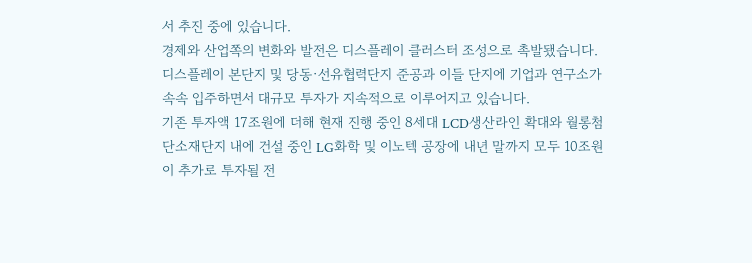서 추진 중에 있습니다.
경제와 산업쪽의 변화와 발전은 디스플레이 클러스터 조성으로 촉발됐습니다.
디스플레이 본단지 및 당동·선유협력단지 준공과 이들 단지에 기업과 연구소가 속속 입주하면서 대규모 투자가 지속적으로 이루어지고 있습니다.
기존 투자액 17조원에 더해 현재 진행 중인 8세대 LCD생산라인 확대와 월롱첨단소재단지 내에 건설 중인 LG화학 및 이노텍 공장에 내년 말까지 모두 10조원이 추가로 투자될 전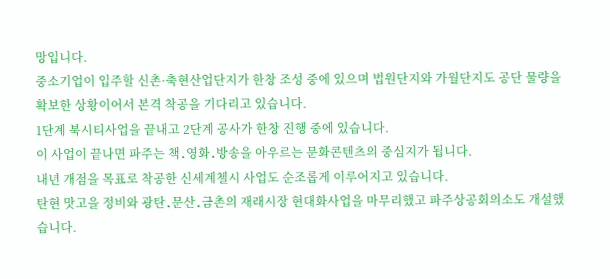망입니다.
중소기업이 입주할 신촌·축현산업단지가 한창 조성 중에 있으며 법원단지와 가월단지도 공단 물량을 확보한 상황이어서 본격 착공을 기다리고 있습니다.
1단계 북시티사업을 끝내고 2단계 공사가 한창 진행 중에 있습니다.
이 사업이 끝나면 파주는 책․영화․방송을 아우르는 문화콘텐츠의 중심지가 됩니다.
내년 개점을 목표로 착공한 신세계첼시 사업도 순조롭게 이루어지고 있습니다.
탄현 맛고을 정비와 광탄․문산․금촌의 재래시장 현대화사업을 마무리했고 파주상공회의소도 개설했습니다.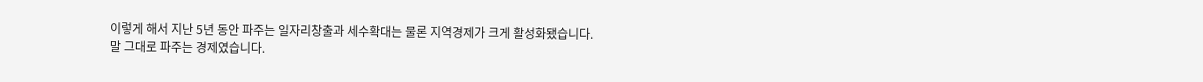이렇게 해서 지난 5년 동안 파주는 일자리창출과 세수확대는 물론 지역경제가 크게 활성화됐습니다.
말 그대로 파주는 경제였습니다.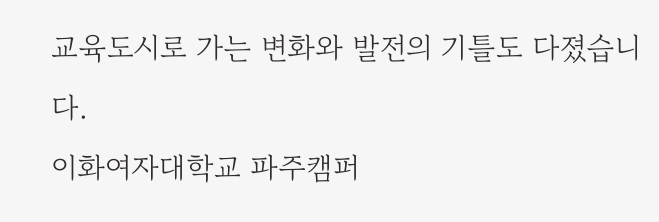교육도시로 가는 변화와 발전의 기틀도 다졌습니다.
이화여자대학교 파주캠퍼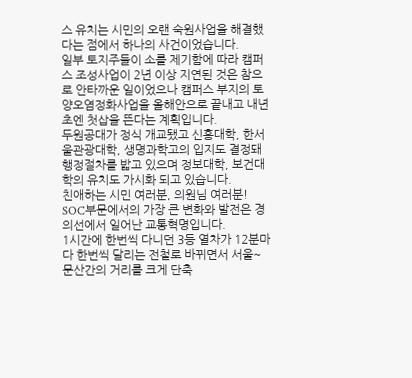스 유치는 시민의 오랜 숙원사업을 해결했다는 점에서 하나의 사건이었습니다.
일부 토지주들이 소를 제기함에 따라 캠퍼스 조성사업이 2년 이상 지연된 것은 참으로 안타까운 일이었으나 캠퍼스 부지의 토양오염정화사업을 올해안으로 끝내고 내년초엔 첫삽을 뜬다는 계획입니다.
두원공대가 정식 개교됐고 신흥대학, 한서울관광대학, 생명과학고의 입지도 결정돼 행정절차를 밟고 있으며 정보대학, 보건대학의 유치도 가시화 되고 있습니다.
친애하는 시민 여러분, 의원님 여러분!
SOC부문에서의 가장 큰 변화와 발전은 경의선에서 일어난 교통혁명입니다.
1시간에 한번씩 다니던 3등 열차가 12분마다 한번씩 달리는 전철로 바뀌면서 서울~문산간의 거리를 크게 단축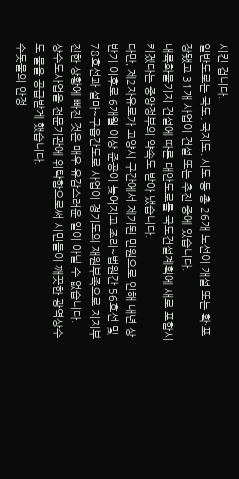시킨 겁니다.
일반도로는 국도․국지도․시도 등 총 26개 노선이 개설 또는 확·포장됐고 31개 사업이 건설 또는 추진 중에 있습니다.
내륙화물기지 건설에 따른 대안도로를 국도건설계획에 새로 포함시키겠다는 중앙정부의 약속도 받아 냈습니다.
다만, 제2자유로가 고양시 구간에서 제기된 민원으로 인해 내년 상반기 이후로 6개월 이상 준공이 늦어지고 조리~법원간 56호선 및 78호선과 설마~구읍간도로 사업이 경기도의 재원부족으로 지지부진한 상황에 빠진 것은 매우 유감스러운 일이 아닐 수 없습니다.
상수도사업을 전문기관에 위탁함으로써 시민들이 깨끗한 광역상수도 물을 공급받게 했습니다.
수돗물의 안정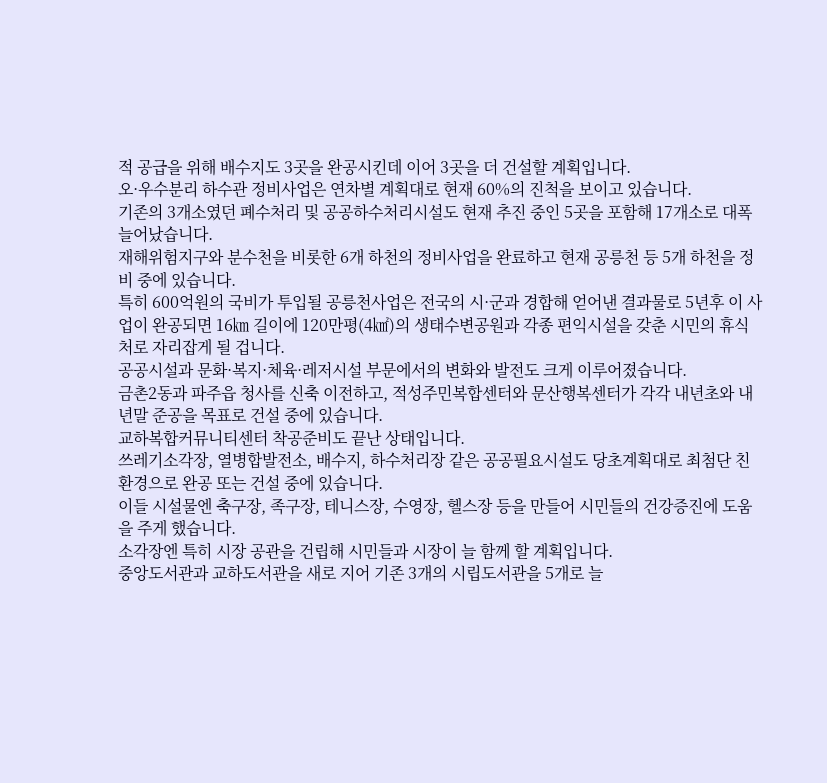적 공급을 위해 배수지도 3곳을 완공시킨데 이어 3곳을 더 건설할 계획입니다.
오·우수분리 하수관 정비사업은 연차별 계획대로 현재 60%의 진척을 보이고 있습니다.
기존의 3개소였던 폐수처리 및 공공하수처리시설도 현재 추진 중인 5곳을 포함해 17개소로 대폭 늘어났습니다.
재해위험지구와 분수천을 비롯한 6개 하천의 정비사업을 완료하고 현재 공릉천 등 5개 하천을 정비 중에 있습니다.
특히 600억원의 국비가 투입될 공릉천사업은 전국의 시·군과 경합해 얻어낸 결과물로 5년후 이 사업이 완공되면 16㎞ 길이에 120만평(4㎢)의 생태수변공원과 각종 편익시설을 갖춘 시민의 휴식처로 자리잡게 될 겁니다.
공공시설과 문화·복지·체육·레저시설 부문에서의 변화와 발전도 크게 이루어졌습니다.
금촌2동과 파주읍 청사를 신축 이전하고, 적성주민복합센터와 문산행복센터가 각각 내년초와 내년말 준공을 목표로 건설 중에 있습니다.
교하복합커뮤니티센터 착공준비도 끝난 상태입니다.
쓰레기소각장, 열병합발전소, 배수지, 하수처리장 같은 공공필요시설도 당초계획대로 최첨단 친환경으로 완공 또는 건설 중에 있습니다.
이들 시설물엔 축구장, 족구장, 테니스장, 수영장, 헬스장 등을 만들어 시민들의 건강증진에 도움을 주게 했습니다.
소각장엔 특히 시장 공관을 건립해 시민들과 시장이 늘 함께 할 계획입니다.
중앙도서관과 교하도서관을 새로 지어 기존 3개의 시립도서관을 5개로 늘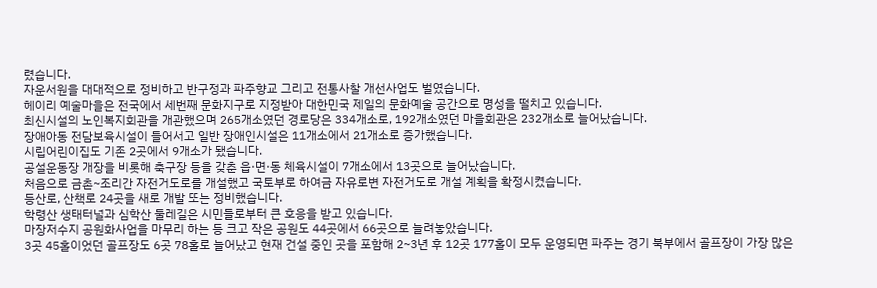렸습니다.
자운서원을 대대적으로 정비하고 반구정과 파주향교 그리고 전통사찰 개선사업도 벌였습니다.
헤이리 예술마을은 전국에서 세번째 문화지구로 지정받아 대한민국 제일의 문화예술 공간으로 명성을 떨치고 있습니다.
최신시설의 노인복지회관을 개관했으며 265개소였던 경로당은 334개소로, 192개소였던 마을회관은 232개소로 늘어났습니다.
장애아동 전담보육시설이 들어서고 일반 장애인시설은 11개소에서 21개소로 증가했습니다.
시립어린이집도 기존 2곳에서 9개소가 됐습니다.
공설운동장 개장을 비롯해 축구장 등을 갖춘 읍·면·동 체육시설이 7개소에서 13곳으로 늘어났습니다.
처음으로 금촌~조리간 자전거도로를 개설했고 국토부로 하여금 자유로변 자전거도로 개설 계획을 확정시켰습니다.
등산로, 산책로 24곳을 새로 개발 또는 정비했습니다.
학령산 생태터널과 심학산 둘레길은 시민들로부터 큰 호응을 받고 있습니다.
마장저수지 공원화사업을 마무리 하는 등 크고 작은 공원도 44곳에서 66곳으로 늘려놓았습니다.
3곳 45홀이었던 골프장도 6곳 78홀로 늘어났고 현재 건설 중인 곳을 포함해 2~3년 후 12곳 177홀이 모두 운영되면 파주는 경기 북부에서 골프장이 가장 많은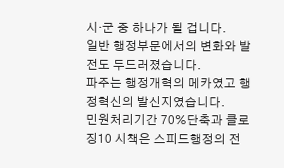시·군 중 하나가 될 겁니다.
일반 행정부문에서의 변화와 발전도 두드러졌습니다.
파주는 행정개혁의 메카였고 행정혁신의 발신지였습니다.
민원처리기간 70%단축과 클로징10 시책은 스피드행정의 전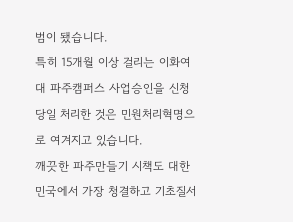범이 됐습니다.
특히 15개월 이상 걸리는 이화여대 파주캠퍼스 사업승인을 신청 당일 처리한 것은 민원처리혁명으로 여겨지고 있습니다.
깨끗한 파주만들기 시책도 대한민국에서 가장 청결하고 기초질서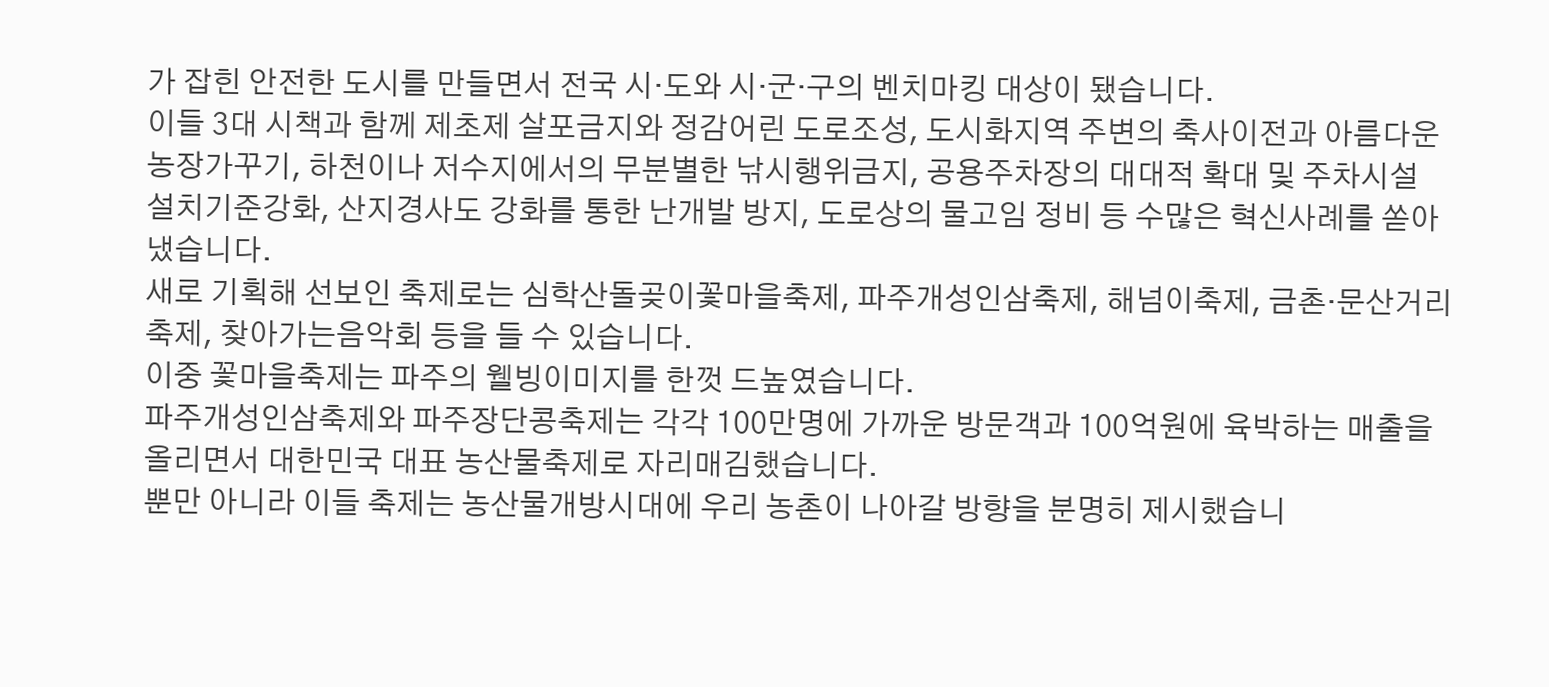가 잡힌 안전한 도시를 만들면서 전국 시·도와 시·군·구의 벤치마킹 대상이 됐습니다.
이들 3대 시책과 함께 제초제 살포금지와 정감어린 도로조성, 도시화지역 주변의 축사이전과 아름다운 농장가꾸기, 하천이나 저수지에서의 무분별한 낚시행위금지, 공용주차장의 대대적 확대 및 주차시설 설치기준강화, 산지경사도 강화를 통한 난개발 방지, 도로상의 물고임 정비 등 수많은 혁신사례를 쏟아냈습니다.
새로 기획해 선보인 축제로는 심학산돌곶이꽃마을축제, 파주개성인삼축제, 해넘이축제, 금촌·문산거리축제, 찾아가는음악회 등을 들 수 있습니다.
이중 꽃마을축제는 파주의 웰빙이미지를 한껏 드높였습니다.
파주개성인삼축제와 파주장단콩축제는 각각 100만명에 가까운 방문객과 100억원에 육박하는 매출을 올리면서 대한민국 대표 농산물축제로 자리매김했습니다.
뿐만 아니라 이들 축제는 농산물개방시대에 우리 농촌이 나아갈 방향을 분명히 제시했습니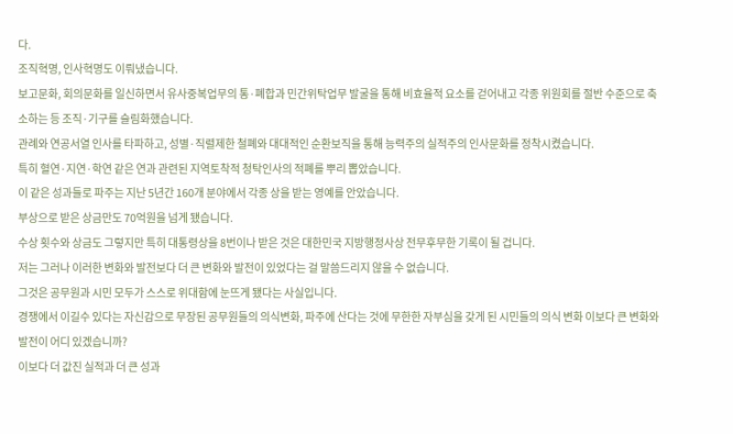다.
조직혁명, 인사혁명도 이뤄냈습니다.
보고문화, 회의문화를 일신하면서 유사중복업무의 통·폐합과 민간위탁업무 발굴을 통해 비효율적 요소를 걷어내고 각종 위원회를 절반 수준으로 축소하는 등 조직·기구를 슬림화했습니다.
관례와 연공서열 인사를 타파하고, 성별·직렬제한 철폐와 대대적인 순환보직을 통해 능력주의 실적주의 인사문화를 정착시켰습니다.
특히 혈연·지연·학연 같은 연과 관련된 지역토착적 청탁인사의 적폐를 뿌리 뽑았습니다.
이 같은 성과들로 파주는 지난 5년간 160개 분야에서 각종 상을 받는 영예를 안았습니다.
부상으로 받은 상금만도 70억원을 넘게 됐습니다.
수상 횟수와 상금도 그렇지만 특히 대통령상을 8번이나 받은 것은 대한민국 지방행정사상 전무후무한 기록이 될 겁니다.
저는 그러나 이러한 변화와 발전보다 더 큰 변화와 발전이 있었다는 걸 말씀드리지 않을 수 없습니다.
그것은 공무원과 시민 모두가 스스로 위대함에 눈뜨게 됐다는 사실입니다.
경쟁에서 이길수 있다는 자신감으로 무장된 공무원들의 의식변화, 파주에 산다는 것에 무한한 자부심을 갖게 된 시민들의 의식 변화 이보다 큰 변화와 발전이 어디 있겠습니까?
이보다 더 값진 실적과 더 큰 성과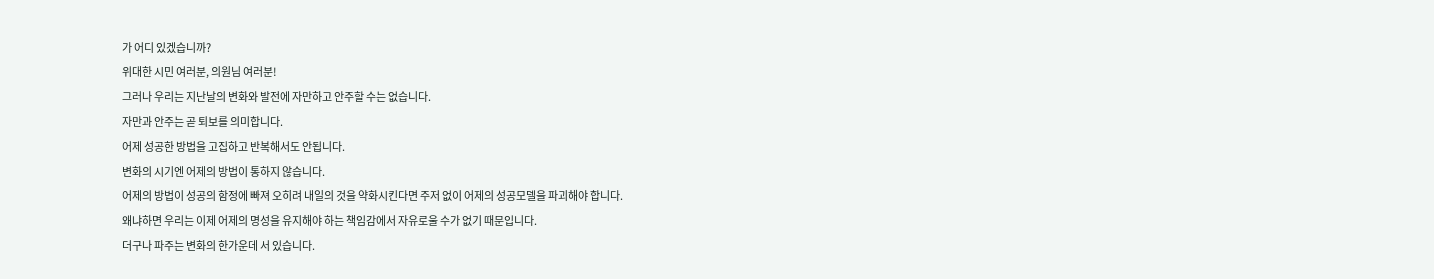가 어디 있겠습니까?
위대한 시민 여러분, 의원님 여러분!
그러나 우리는 지난날의 변화와 발전에 자만하고 안주할 수는 없습니다.
자만과 안주는 곧 퇴보를 의미합니다.
어제 성공한 방법을 고집하고 반복해서도 안됩니다.
변화의 시기엔 어제의 방법이 통하지 않습니다.
어제의 방법이 성공의 함정에 빠져 오히려 내일의 것을 약화시킨다면 주저 없이 어제의 성공모델을 파괴해야 합니다.
왜냐하면 우리는 이제 어제의 명성을 유지해야 하는 책임감에서 자유로울 수가 없기 때문입니다.
더구나 파주는 변화의 한가운데 서 있습니다.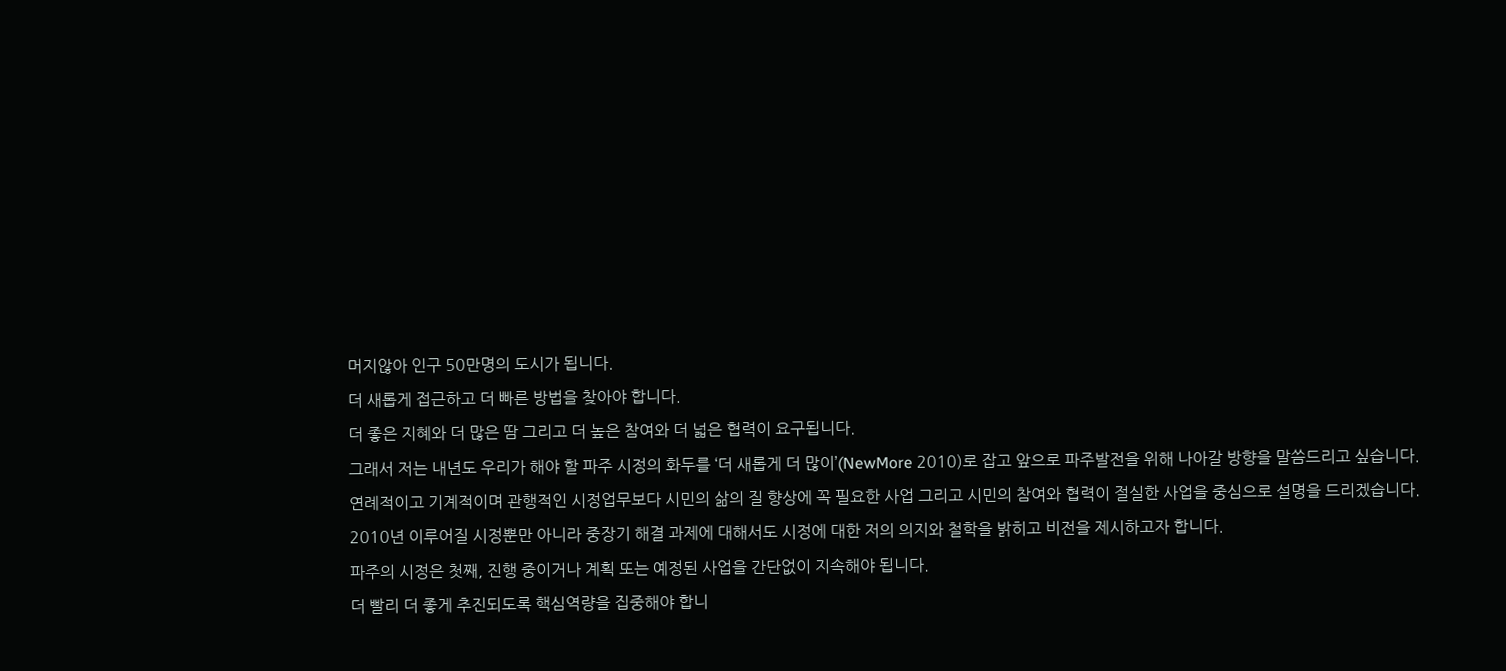머지않아 인구 50만명의 도시가 됩니다.
더 새롭게 접근하고 더 빠른 방법을 찾아야 합니다.
더 좋은 지혜와 더 많은 땀 그리고 더 높은 참여와 더 넓은 협력이 요구됩니다.
그래서 저는 내년도 우리가 해야 할 파주 시정의 화두를 ‘더 새롭게 더 많이’(NewMore 2010)로 잡고 앞으로 파주발전을 위해 나아갈 방향을 말씀드리고 싶습니다.
연례적이고 기계적이며 관행적인 시정업무보다 시민의 삶의 질 향상에 꼭 필요한 사업 그리고 시민의 참여와 협력이 절실한 사업을 중심으로 설명을 드리겠습니다.
2010년 이루어질 시정뿐만 아니라 중장기 해결 과제에 대해서도 시정에 대한 저의 의지와 철학을 밝히고 비전을 제시하고자 합니다.
파주의 시정은 첫째, 진행 중이거나 계획 또는 예정된 사업을 간단없이 지속해야 됩니다.
더 빨리 더 좋게 추진되도록 핵심역량을 집중해야 합니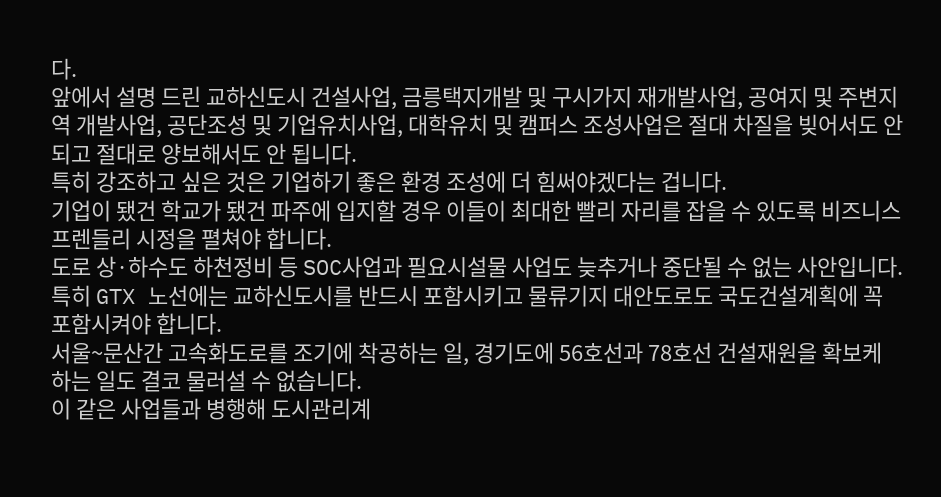다.
앞에서 설명 드린 교하신도시 건설사업, 금릉택지개발 및 구시가지 재개발사업, 공여지 및 주변지역 개발사업, 공단조성 및 기업유치사업, 대학유치 및 캠퍼스 조성사업은 절대 차질을 빚어서도 안 되고 절대로 양보해서도 안 됩니다.
특히 강조하고 싶은 것은 기업하기 좋은 환경 조성에 더 힘써야겠다는 겁니다.
기업이 됐건 학교가 됐건 파주에 입지할 경우 이들이 최대한 빨리 자리를 잡을 수 있도록 비즈니스 프렌들리 시정을 펼쳐야 합니다.
도로 상·하수도 하천정비 등 SOC사업과 필요시설물 사업도 늦추거나 중단될 수 없는 사안입니다.
특히 GTX 노선에는 교하신도시를 반드시 포함시키고 물류기지 대안도로도 국도건설계획에 꼭 포함시켜야 합니다.
서울~문산간 고속화도로를 조기에 착공하는 일, 경기도에 56호선과 78호선 건설재원을 확보케 하는 일도 결코 물러설 수 없습니다.
이 같은 사업들과 병행해 도시관리계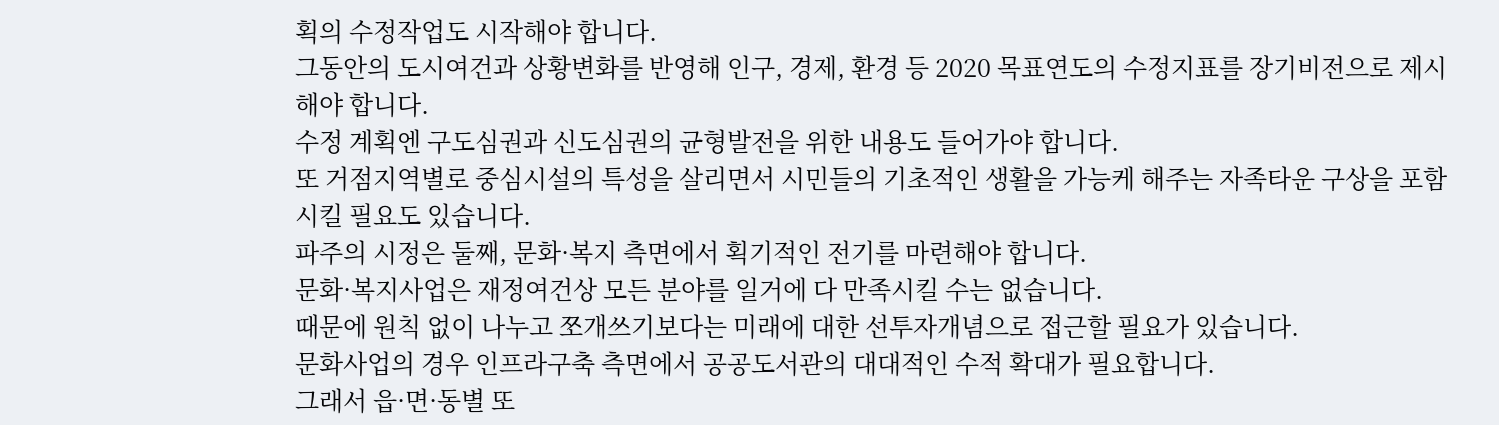획의 수정작업도 시작해야 합니다.
그동안의 도시여건과 상황변화를 반영해 인구, 경제, 환경 등 2020 목표연도의 수정지표를 장기비전으로 제시해야 합니다.
수정 계획엔 구도심권과 신도심권의 균형발전을 위한 내용도 들어가야 합니다.
또 거점지역별로 중심시설의 특성을 살리면서 시민들의 기초적인 생활을 가능케 해주는 자족타운 구상을 포함시킬 필요도 있습니다.
파주의 시정은 둘째, 문화·복지 측면에서 획기적인 전기를 마련해야 합니다.
문화·복지사업은 재정여건상 모든 분야를 일거에 다 만족시킬 수는 없습니다.
때문에 원칙 없이 나누고 쪼개쓰기보다는 미래에 대한 선투자개념으로 접근할 필요가 있습니다.
문화사업의 경우 인프라구축 측면에서 공공도서관의 대대적인 수적 확대가 필요합니다.
그래서 읍·면·동별 또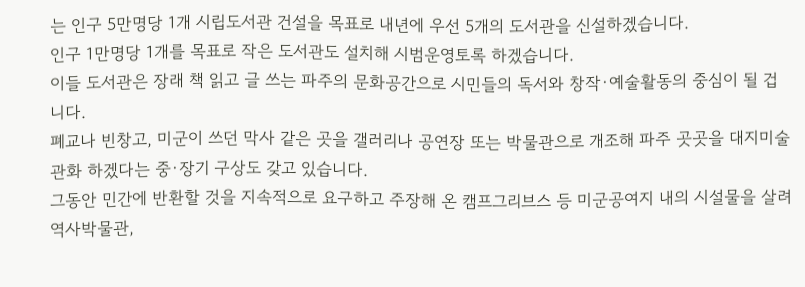는 인구 5만명당 1개 시립도서관 건설을 목표로 내년에 우선 5개의 도서관을 신설하겠습니다.
인구 1만명당 1개를 목표로 작은 도서관도 설치해 시범운영토록 하겠습니다.
이들 도서관은 장래 책 읽고 글 쓰는 파주의 문화공간으로 시민들의 독서와 창작·예술활동의 중심이 될 겁니다.
폐교나 빈창고, 미군이 쓰던 막사 같은 곳을 갤러리나 공연장 또는 박물관으로 개조해 파주 곳곳을 대지미술관화 하겠다는 중·장기 구상도 갖고 있습니다.
그동안 민간에 반환할 것을 지속적으로 요구하고 주장해 온 캠프그리브스 등 미군공여지 내의 시설물을 살려 역사박물관,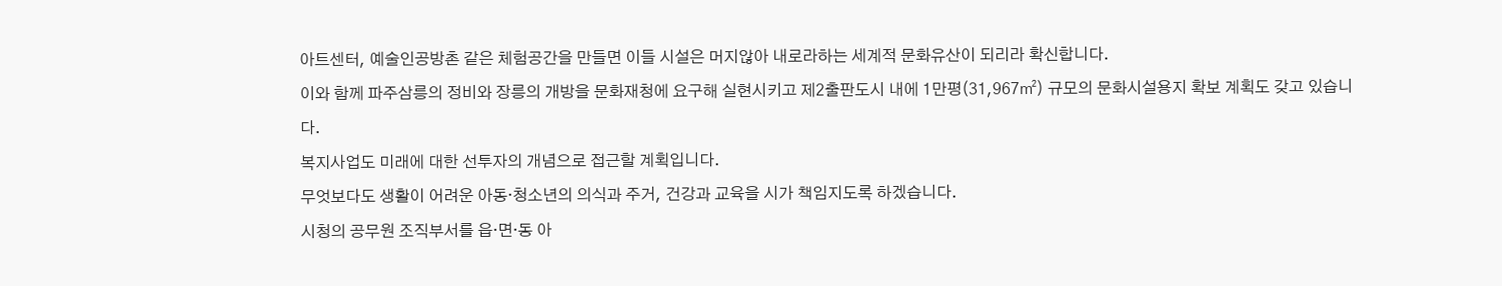아트센터, 예술인공방촌 같은 체험공간을 만들면 이들 시설은 머지않아 내로라하는 세계적 문화유산이 되리라 확신합니다.
이와 함께 파주삼릉의 정비와 장릉의 개방을 문화재청에 요구해 실현시키고 제2출판도시 내에 1만평(31,967㎡) 규모의 문화시설용지 확보 계획도 갖고 있습니다.
복지사업도 미래에 대한 선투자의 개념으로 접근할 계획입니다.
무엇보다도 생활이 어려운 아동·청소년의 의식과 주거, 건강과 교육을 시가 책임지도록 하겠습니다.
시청의 공무원 조직부서를 읍·면·동 아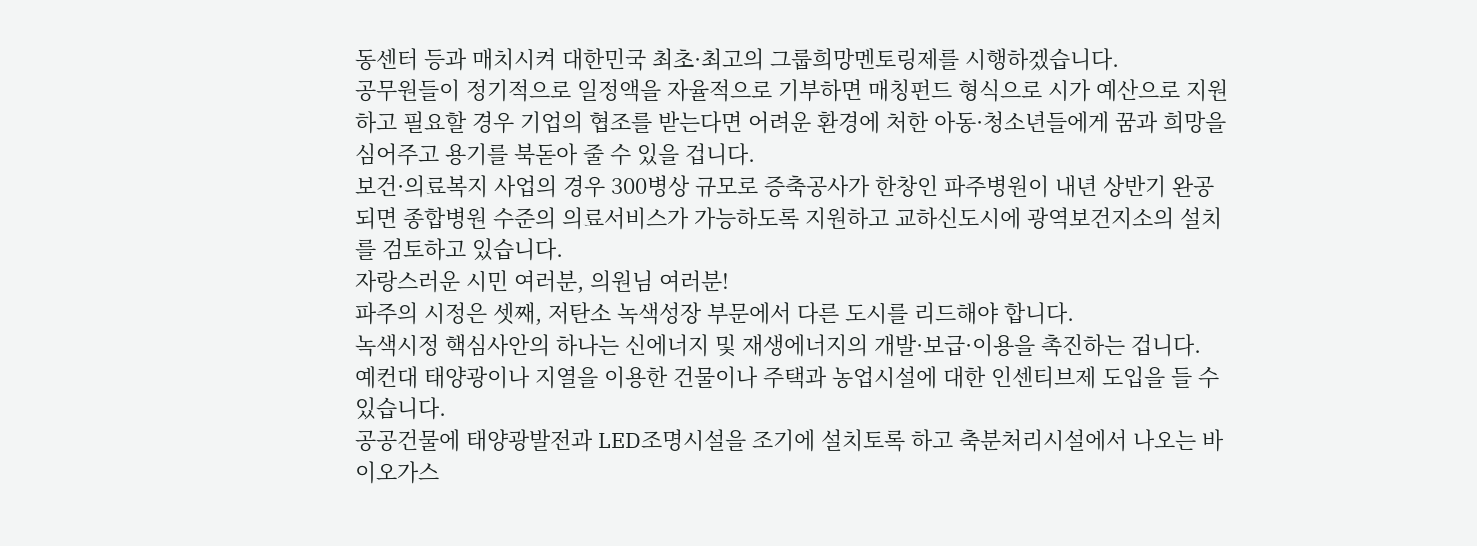동센터 등과 매치시켜 대한민국 최초·최고의 그룹희망멘토링제를 시행하겠습니다.
공무원들이 정기적으로 일정액을 자율적으로 기부하면 매칭펀드 형식으로 시가 예산으로 지원하고 필요할 경우 기업의 협조를 받는다면 어려운 환경에 처한 아동·청소년들에게 꿈과 희망을 심어주고 용기를 북돋아 줄 수 있을 겁니다.
보건·의료복지 사업의 경우 300병상 규모로 증축공사가 한창인 파주병원이 내년 상반기 완공되면 종합병원 수준의 의료서비스가 가능하도록 지원하고 교하신도시에 광역보건지소의 설치를 검토하고 있습니다.
자랑스러운 시민 여러분, 의원님 여러분!
파주의 시정은 셋째, 저탄소 녹색성장 부문에서 다른 도시를 리드해야 합니다.
녹색시정 핵심사안의 하나는 신에너지 및 재생에너지의 개발·보급·이용을 촉진하는 겁니다.
예컨대 태양광이나 지열을 이용한 건물이나 주택과 농업시설에 대한 인센티브제 도입을 들 수 있습니다.
공공건물에 태양광발전과 LED조명시설을 조기에 설치토록 하고 축분처리시설에서 나오는 바이오가스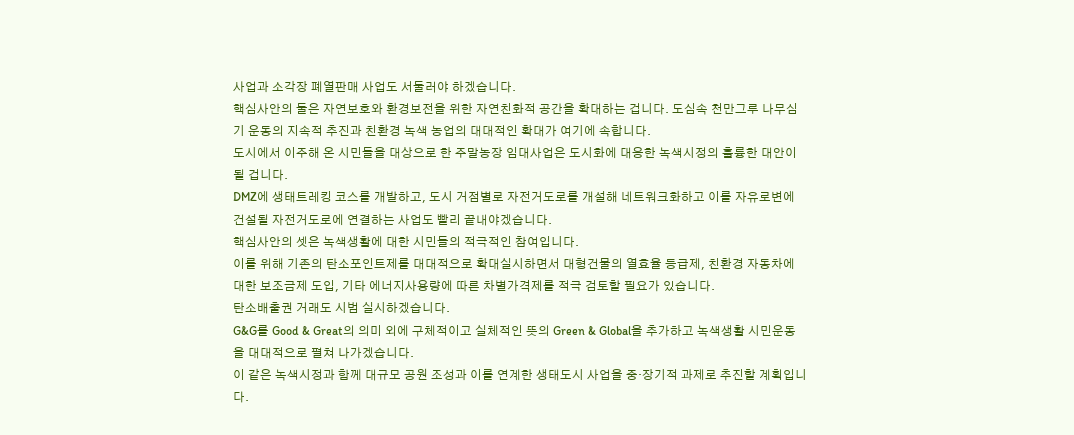사업과 소각장 폐열판매 사업도 서둘러야 하겠습니다.
핵심사안의 둘은 자연보호와 환경보전을 위한 자연친화적 공간을 확대하는 겁니다. 도심속 천만그루 나무심기 운동의 지속적 추진과 친환경 녹색 농업의 대대적인 확대가 여기에 속합니다.
도시에서 이주해 온 시민들을 대상으로 한 주말농장 임대사업은 도시화에 대응한 녹색시정의 훌륭한 대안이 될 겁니다.
DMZ에 생태트레킹 코스를 개발하고, 도시 거점별로 자전거도로를 개설해 네트워크화하고 이를 자유로변에 건설될 자전거도로에 연결하는 사업도 빨리 끝내야겠습니다.
핵심사안의 셋은 녹색생활에 대한 시민들의 적극적인 참여입니다.
이를 위해 기존의 탄소포인트제를 대대적으로 확대실시하면서 대형건물의 열효율 등급제, 친환경 자동차에 대한 보조금제 도입, 기타 에너지사용량에 따른 차별가격제를 적극 검토할 필요가 있습니다.
탄소배출권 거래도 시범 실시하겠습니다.
G&G를 Good & Great의 의미 외에 구체적이고 실체적인 뜻의 Green & Global을 추가하고 녹색생활 시민운동을 대대적으로 펼쳐 나가겠습니다.
이 같은 녹색시정과 함께 대규모 공원 조성과 이를 연계한 생태도시 사업을 중·장기적 과제로 추진할 계획입니다.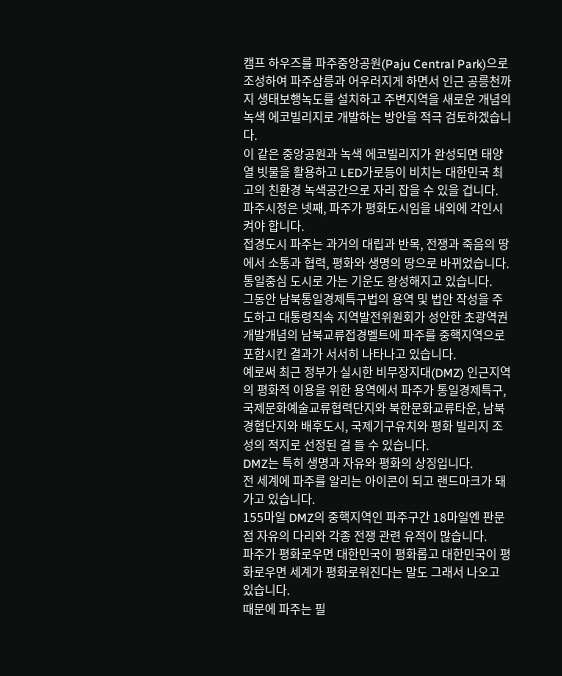캠프 하우즈를 파주중앙공원(Paju Central Park)으로 조성하여 파주삼릉과 어우러지게 하면서 인근 공릉천까지 생태보행녹도를 설치하고 주변지역을 새로운 개념의 녹색 에코빌리지로 개발하는 방안을 적극 검토하겠습니다.
이 같은 중앙공원과 녹색 에코빌리지가 완성되면 태양열 빗물을 활용하고 LED가로등이 비치는 대한민국 최고의 친환경 녹색공간으로 자리 잡을 수 있을 겁니다.
파주시정은 넷째, 파주가 평화도시임을 내외에 각인시켜야 합니다.
접경도시 파주는 과거의 대립과 반목, 전쟁과 죽음의 땅에서 소통과 협력, 평화와 생명의 땅으로 바뀌었습니다.
통일중심 도시로 가는 기운도 왕성해지고 있습니다.
그동안 남북통일경제특구법의 용역 및 법안 작성을 주도하고 대통령직속 지역발전위원회가 성안한 초광역권 개발개념의 남북교류접경벨트에 파주를 중핵지역으로 포함시킨 결과가 서서히 나타나고 있습니다.
예로써 최근 정부가 실시한 비무장지대(DMZ) 인근지역의 평화적 이용을 위한 용역에서 파주가 통일경제특구, 국제문화예술교류협력단지와 북한문화교류타운, 남북경협단지와 배후도시, 국제기구유치와 평화 빌리지 조성의 적지로 선정된 걸 들 수 있습니다.
DMZ는 특히 생명과 자유와 평화의 상징입니다.
전 세계에 파주를 알리는 아이콘이 되고 랜드마크가 돼가고 있습니다.
155마일 DMZ의 중핵지역인 파주구간 18마일엔 판문점 자유의 다리와 각종 전쟁 관련 유적이 많습니다.
파주가 평화로우면 대한민국이 평화롭고 대한민국이 평화로우면 세계가 평화로워진다는 말도 그래서 나오고 있습니다.
때문에 파주는 필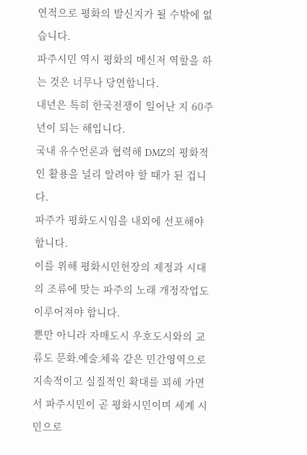연적으로 평화의 발신지가 될 수밖에 없습니다.
파주시민 역시 평화의 메신저 역할을 하는 것은 너무나 당연합니다.
내년은 특히 한국전쟁이 일어난 지 60주년이 되는 해입니다.
국내 유수언론과 협력해 DMZ의 평화적인 활용을 널리 알려야 할 때가 된 겁니다.
파주가 평화도시임을 내외에 선포해야 합니다.
이를 위해 평화시민헌장의 제정과 시대의 조류에 맞는 파주의 노래 개정작업도 이루어져야 합니다.
뿐만 아니라 자매도시 우호도시와의 교류도 문화․예술․체육 같은 민간영역으로 지속적이고 실질적인 확대를 꾀해 가면서 파주시민이 곧 평화시민이며 세계 시민으로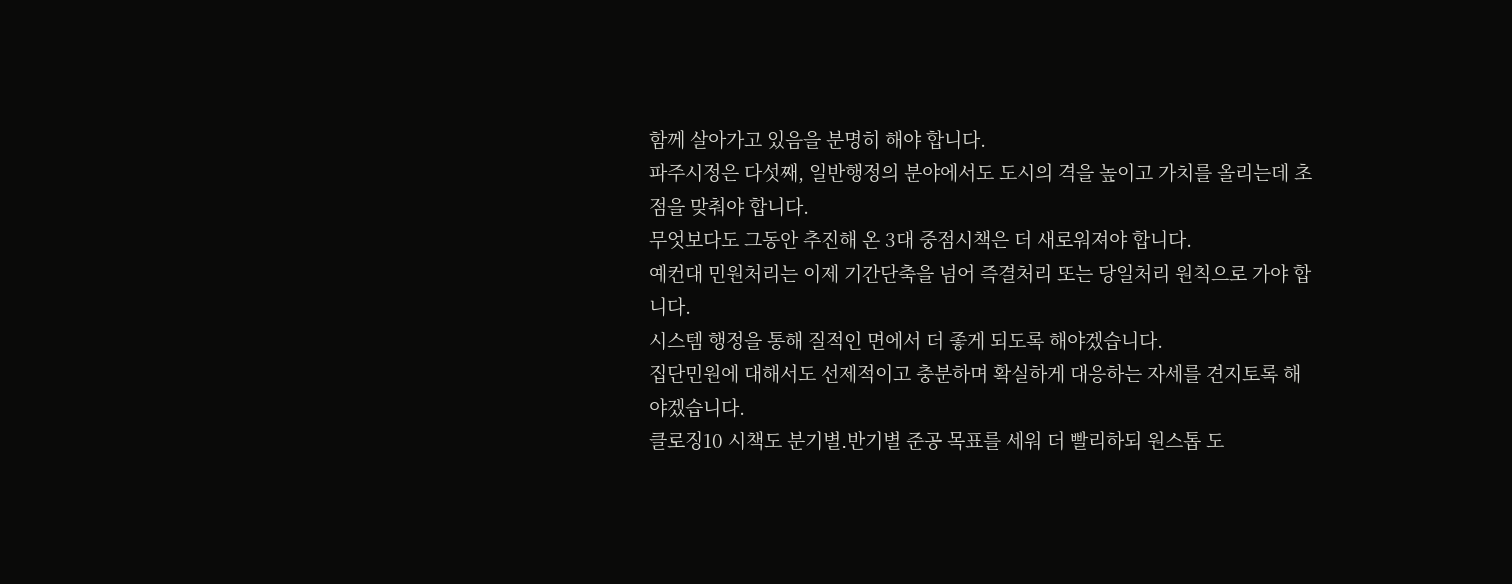함께 살아가고 있음을 분명히 해야 합니다.
파주시정은 다섯째, 일반행정의 분야에서도 도시의 격을 높이고 가치를 올리는데 초점을 맞춰야 합니다.
무엇보다도 그동안 추진해 온 3대 중점시책은 더 새로워져야 합니다.
예컨대 민원처리는 이제 기간단축을 넘어 즉결처리 또는 당일처리 원칙으로 가야 합니다.
시스템 행정을 통해 질적인 면에서 더 좋게 되도록 해야겠습니다.
집단민원에 대해서도 선제적이고 충분하며 확실하게 대응하는 자세를 견지토록 해야겠습니다.
클로징10 시책도 분기별․반기별 준공 목표를 세워 더 빨리하되 원스톱 도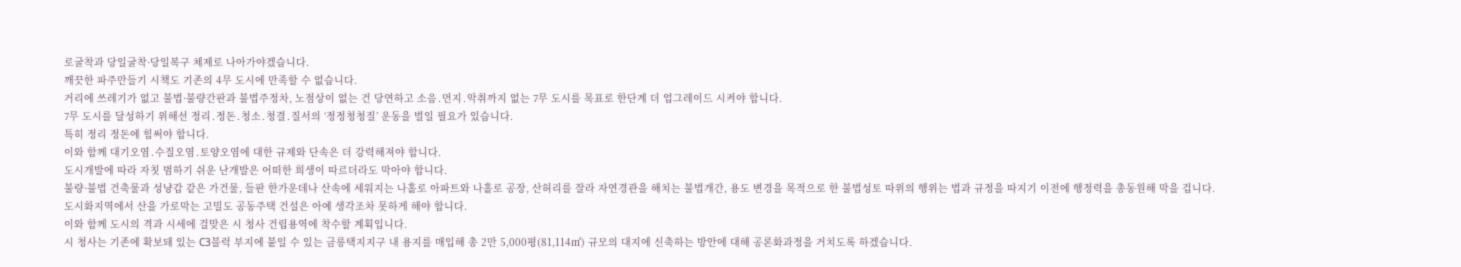로굴착과 당일굴착·당일복구 체제로 나아가야겠습니다.
깨끗한 파주만들기 시책도 기존의 4무 도시에 만족할 수 없습니다.
거리에 쓰레기가 없고 불법·불량간판과 불법주정차, 노점상이 없는 건 당연하고 소음․먼지․악취까지 없는 7무 도시를 목표로 한단계 더 업그레이드 시켜야 합니다.
7무 도시를 달성하기 위해선 정리․정돈․청소․청결․질서의 ‘정정청청질’ 운동을 벌일 필요가 있습니다.
특히 정리 정돈에 힘써야 합니다.
이와 함께 대기오염․수질오염․토양오염에 대한 규제와 단속은 더 강력해져야 합니다.
도시개발에 따라 자칫 범하기 쉬운 난개발은 어떠한 희생이 따르더라도 막아야 합니다.
불량·불법 건축물과 성냥갑 같은 가건물, 들판 한가운데나 산속에 세워지는 나홀로 아파트와 나홀로 공장, 산허리를 잘라 자연경관을 해치는 불법개간, 용도 변경을 목적으로 한 불법성토 따위의 행위는 법과 규정을 따지기 이전에 행정력을 총동원해 막을 겁니다.
도시화지역에서 산을 가로막는 고밀도 공동주택 건설은 아예 생각조차 못하게 해야 합니다.
이와 함께 도시의 격과 시세에 걸맞은 시 청사 건립용역에 착수할 계획입니다.
시 청사는 기존에 확보돼 있는 C3블럭 부지에 붙일 수 있는 금릉택지지구 내 용지를 매입해 총 2만 5,000평(81,114㎡) 규모의 대지에 신축하는 방안에 대해 공론화과정을 거치도록 하겠습니다.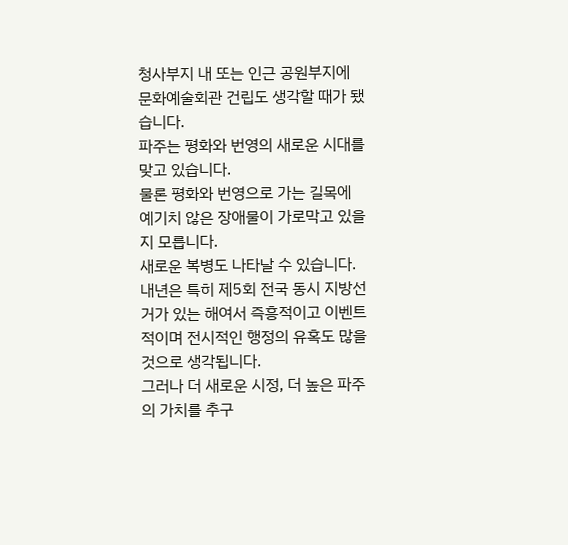청사부지 내 또는 인근 공원부지에 문화예술회관 건립도 생각할 때가 됐습니다.
파주는 평화와 번영의 새로운 시대를 맞고 있습니다.
물론 평화와 번영으로 가는 길목에 예기치 않은 장애물이 가로막고 있을지 모릅니다.
새로운 복병도 나타날 수 있습니다.
내년은 특히 제5회 전국 동시 지방선거가 있는 해여서 즉흥적이고 이벤트적이며 전시적인 행정의 유혹도 많을 것으로 생각됩니다.
그러나 더 새로운 시정, 더 높은 파주의 가치를 추구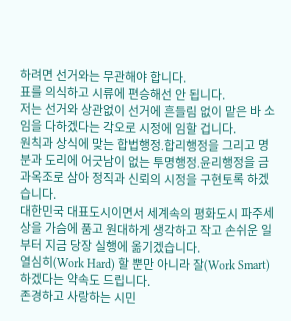하려면 선거와는 무관해야 합니다.
표를 의식하고 시류에 편승해선 안 됩니다.
저는 선거와 상관없이 선거에 흔들림 없이 맡은 바 소임을 다하겠다는 각오로 시정에 임할 겁니다.
원칙과 상식에 맞는 합법행정․합리행정을 그리고 명분과 도리에 어긋남이 없는 투명행정․윤리행정을 금과옥조로 삼아 정직과 신뢰의 시정을 구현토록 하겠습니다.
대한민국 대표도시이면서 세계속의 평화도시 파주세상을 가슴에 품고 원대하게 생각하고 작고 손쉬운 일부터 지금 당장 실행에 옮기겠습니다.
열심히(Work Hard) 할 뿐만 아니라 잘(Work Smart) 하겠다는 약속도 드립니다.
존경하고 사랑하는 시민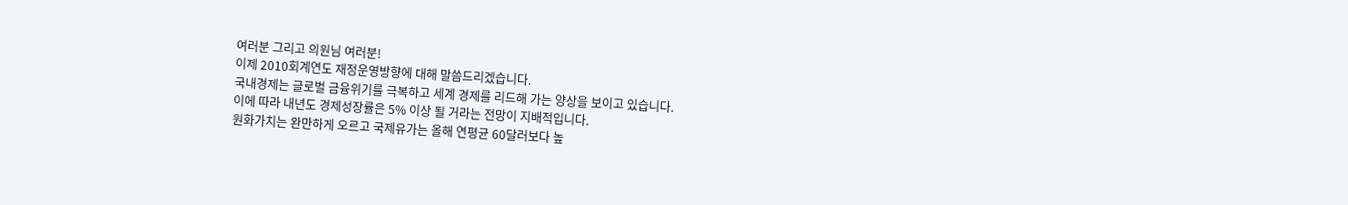여러분 그리고 의원님 여러분!
이제 2010회계연도 재정운영방향에 대해 말씀드리겠습니다.
국내경제는 글로벌 금융위기를 극복하고 세계 경제를 리드해 가는 양상을 보이고 있습니다.
이에 따라 내년도 경제성장률은 5% 이상 될 거라는 전망이 지배적입니다.
원화가치는 완만하게 오르고 국제유가는 올해 연평균 60달러보다 높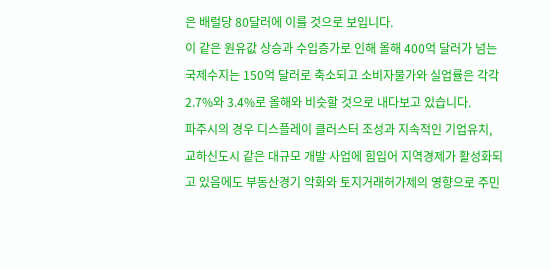은 배럴당 80달러에 이를 것으로 보입니다.
이 같은 원유값 상승과 수입증가로 인해 올해 400억 달러가 넘는 국제수지는 150억 달러로 축소되고 소비자물가와 실업률은 각각 2.7%와 3.4%로 올해와 비슷할 것으로 내다보고 있습니다.
파주시의 경우 디스플레이 클러스터 조성과 지속적인 기업유치, 교하신도시 같은 대규모 개발 사업에 힘입어 지역경제가 활성화되고 있음에도 부동산경기 악화와 토지거래허가제의 영향으로 주민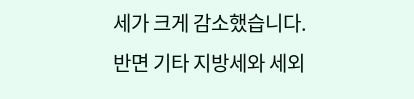세가 크게 감소했습니다.
반면 기타 지방세와 세외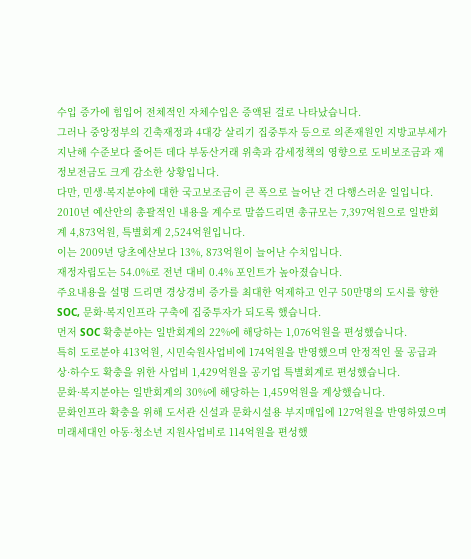수입 증가에 힘입어 전체적인 자체수입은 증액된 걸로 나타났습니다.
그러나 중앙정부의 긴축재정과 4대강 살리기 집중투자 등으로 의존재원인 지방교부세가 지난해 수준보다 줄어든 데다 부동산거래 위축과 감세정책의 영향으로 도비보조금과 재정보전금도 크게 감소한 상황입니다.
다만, 민생·복지분야에 대한 국고보조금이 큰 폭으로 늘어난 건 다행스러운 일입니다.
2010년 예산안의 총괄적인 내용을 계수로 말씀드리면 총규모는 7,397억원으로 일반회계 4,873억원, 특별회계 2,524억원입니다.
이는 2009년 당초예산보다 13%, 873억원이 늘어난 수치입니다.
재정자립도는 54.0%로 전년 대비 0.4% 포인트가 높아졌습니다.
주요내용을 설명 드리면 경상경비 증가를 최대한 억제하고 인구 50만명의 도시를 향한 SOC, 문화·복지인프라 구축에 집중투자가 되도록 했습니다.
먼저 SOC 확충분야는 일반회계의 22%에 해당하는 1,076억원을 편성했습니다.
특히 도로분야 413억원, 시민숙원사업비에 174억원을 반영했으며 안정적인 물 공급과 상·하수도 확충을 위한 사업비 1,429억원을 공기업 특별회계로 편성했습니다.
문화·복지분야는 일반회계의 30%에 해당하는 1,459억원을 계상했습니다.
문화인프라 확충을 위해 도서관 신설과 문화시설용 부지매입에 127억원을 반영하였으며 미래세대인 아동·청소년 지원사업비로 114억원을 편성했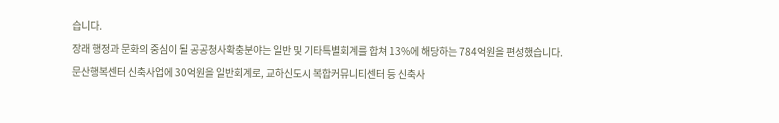습니다.
장래 행정과 문화의 중심이 될 공공청사확충분야는 일반 및 기타특별회계를 합쳐 13%에 해당하는 784억원을 편성했습니다.
문산행복센터 신축사업에 30억원을 일반회계로, 교하신도시 복합커뮤니티센터 등 신축사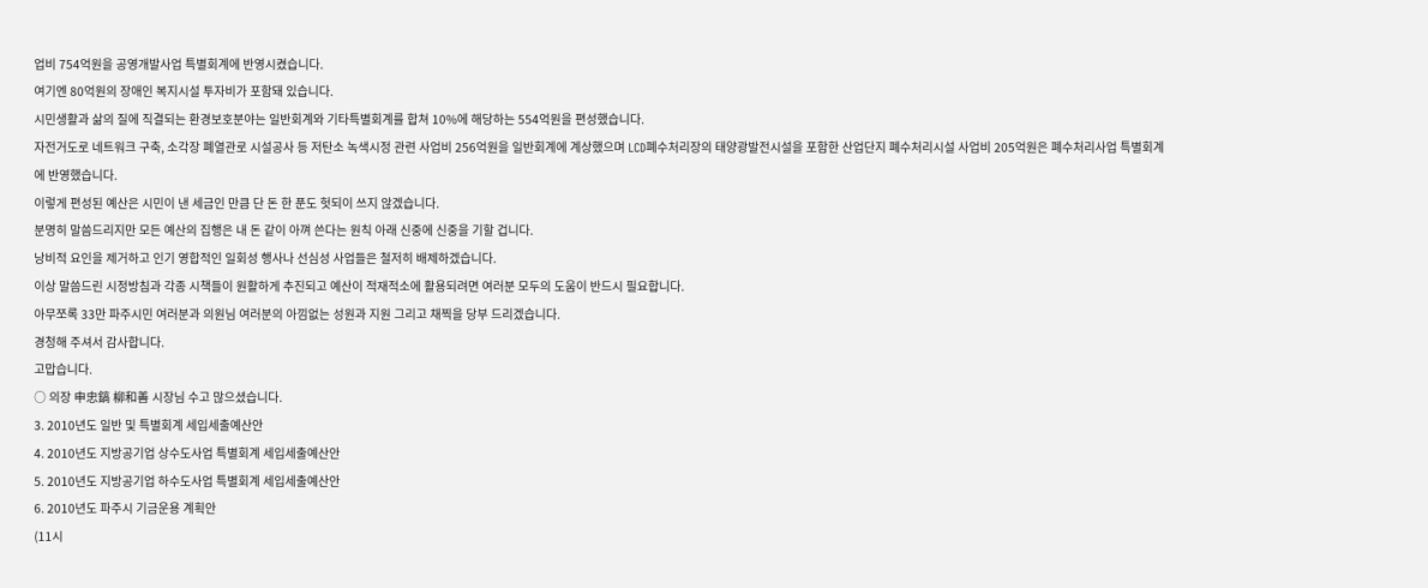업비 754억원을 공영개발사업 특별회계에 반영시켰습니다.
여기엔 80억원의 장애인 복지시설 투자비가 포함돼 있습니다.
시민생활과 삶의 질에 직결되는 환경보호분야는 일반회계와 기타특별회계를 합쳐 10%에 해당하는 554억원을 편성했습니다.
자전거도로 네트워크 구축, 소각장 폐열관로 시설공사 등 저탄소 녹색시정 관련 사업비 256억원을 일반회계에 계상했으며 LCD폐수처리장의 태양광발전시설을 포함한 산업단지 폐수처리시설 사업비 205억원은 폐수처리사업 특별회계에 반영했습니다.
이렇게 편성된 예산은 시민이 낸 세금인 만큼 단 돈 한 푼도 헛되이 쓰지 않겠습니다.
분명히 말씀드리지만 모든 예산의 집행은 내 돈 같이 아껴 쓴다는 원칙 아래 신중에 신중을 기할 겁니다.
낭비적 요인을 제거하고 인기 영합적인 일회성 행사나 선심성 사업들은 철저히 배제하겠습니다.
이상 말씀드린 시정방침과 각종 시책들이 원활하게 추진되고 예산이 적재적소에 활용되려면 여러분 모두의 도움이 반드시 필요합니다.
아무쪼록 33만 파주시민 여러분과 의원님 여러분의 아낌없는 성원과 지원 그리고 채찍을 당부 드리겠습니다.
경청해 주셔서 감사합니다.
고맙습니다.
○ 의장 申忠鎬 柳和善 시장님 수고 많으셨습니다.
3. 2010년도 일반 및 특별회계 세입세출예산안
4. 2010년도 지방공기업 상수도사업 특별회계 세입세출예산안
5. 2010년도 지방공기업 하수도사업 특별회계 세입세출예산안
6. 2010년도 파주시 기금운용 계획안
(11시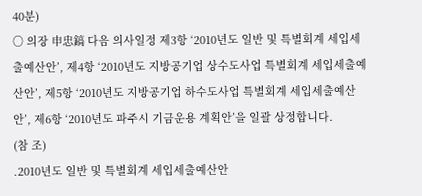40분)
○ 의장 申忠鎬 다음 의사일정 제3항 ‘2010년도 일반 및 특별회계 세입세출예산안’, 제4항 ‘2010년도 지방공기업 상수도사업 특별회계 세입세출예산안’, 제5항 ‘2010년도 지방공기업 하수도사업 특별회계 세입세출예산안’, 제6항 ‘2010년도 파주시 기금운용 계획안’을 일괄 상정합니다.
(참 조)
․2010년도 일반 및 특별회계 세입세출예산안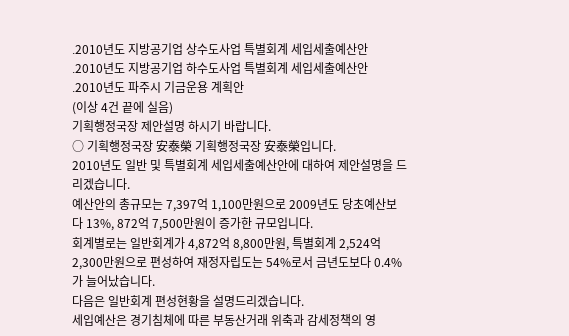․2010년도 지방공기업 상수도사업 특별회계 세입세출예산안
․2010년도 지방공기업 하수도사업 특별회계 세입세출예산안
․2010년도 파주시 기금운용 계획안
(이상 4건 끝에 실음)
기획행정국장 제안설명 하시기 바랍니다.
○ 기획행정국장 安泰榮 기획행정국장 安泰榮입니다.
2010년도 일반 및 특별회계 세입세출예산안에 대하여 제안설명을 드리겠습니다.
예산안의 총규모는 7,397억 1,100만원으로 2009년도 당초예산보다 13%, 872억 7,500만원이 증가한 규모입니다.
회계별로는 일반회계가 4,872억 8,800만원, 특별회계 2,524억 2,300만원으로 편성하여 재정자립도는 54%로서 금년도보다 0.4%가 늘어났습니다.
다음은 일반회계 편성현황을 설명드리겠습니다.
세입예산은 경기침체에 따른 부동산거래 위축과 감세정책의 영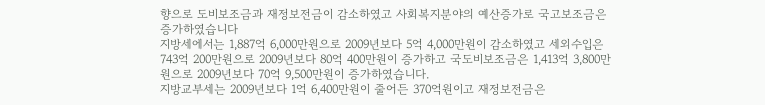향으로 도비보조금과 재정보전금이 감소하였고 사회복지분야의 예산증가로 국고보조금은 증가하였습니다
지방세에서는 1,887억 6,000만원으로 2009년보다 5억 4,000만원이 감소하였고 세외수입은 743억 200만원으로 2009년보다 80억 400만원이 증가하고 국도비보조금은 1,413억 3,800만원으로 2009년보다 70억 9,500만원이 증가하였습니다.
지방교부세는 2009년보다 1억 6,400만원이 줄어든 370억원이고 재정보전금은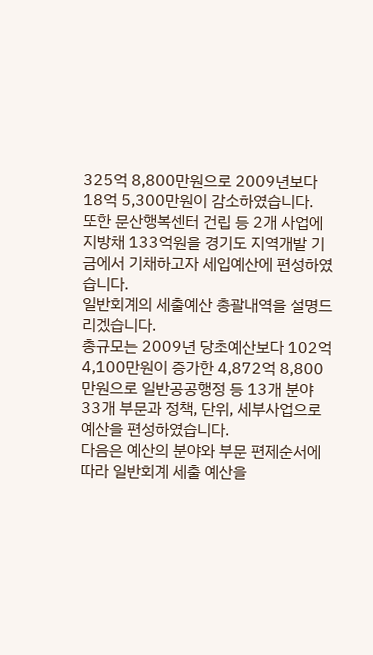325억 8,800만원으로 2009년보다 18억 5,300만원이 감소하였습니다.
또한 문산행복센터 건립 등 2개 사업에 지방채 133억원을 경기도 지역개발 기금에서 기채하고자 세입예산에 편성하였습니다.
일반회계의 세출예산 총괄내역을 설명드리겠습니다.
총규모는 2009년 당초예산보다 102억 4,100만원이 증가한 4,872억 8,800만원으로 일반공공행정 등 13개 분야 33개 부문과 정책, 단위, 세부사업으로 예산을 편성하였습니다.
다음은 예산의 분야와 부문 편제순서에 따라 일반회계 세출 예산을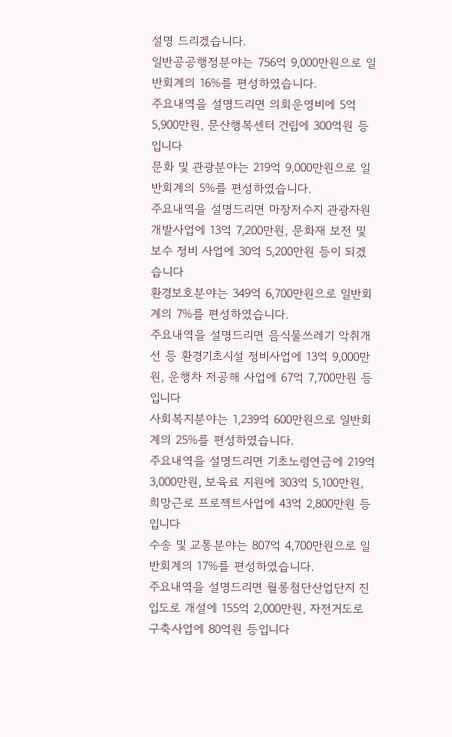설명 드리겠습니다.
일반공공행정분야는 756억 9,000만원으로 일반회계의 16%를 편성하였습니다.
주요내역을 설명드리면 의회운영비에 5억 5,900만원, 문산행복센터 건립에 300억원 등입니다
문화 및 관광분야는 219억 9,000만원으로 일반회계의 5%를 편성하였습니다.
주요내역을 설명드리면 마장저수지 관광자원 개발사업에 13억 7,200만원, 문화재 보전 및 보수 정비 사업에 30억 5,200만원 등이 되겠습니다
환경보호분야는 349억 6,700만원으로 일반회계의 7%를 편성하였습니다.
주요내역을 설명드리면 음식물쓰레기 악취개선 등 환경기초시설 정비사업에 13억 9,000만원, 운행차 저공해 사업에 67억 7,700만원 등입니다
사회복지분야는 1,239억 600만원으로 일반회계의 25%를 편성하였습니다.
주요내역을 설명드리면 기초노령연금에 219억 3,000만원, 보육료 지원에 303억 5,100만원, 희망근로 프로젝트사업에 43억 2,800만원 등입니다
수송 및 교통분야는 807억 4,700만원으로 일반회계의 17%를 편성하였습니다.
주요내역을 설명드리면 월롱첨단산업단지 진입도로 개설에 155억 2,000만원, 자전거도로 구축사업에 80억원 등입니다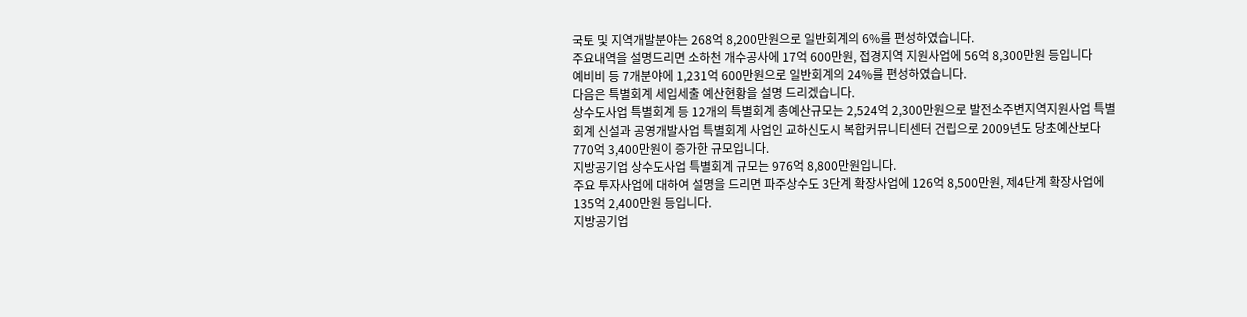국토 및 지역개발분야는 268억 8,200만원으로 일반회계의 6%를 편성하였습니다.
주요내역을 설명드리면 소하천 개수공사에 17억 600만원, 접경지역 지원사업에 56억 8,300만원 등입니다
예비비 등 7개분야에 1,231억 600만원으로 일반회계의 24%를 편성하였습니다.
다음은 특별회계 세입세출 예산현황을 설명 드리겠습니다.
상수도사업 특별회계 등 12개의 특별회계 총예산규모는 2,524억 2,300만원으로 발전소주변지역지원사업 특별회계 신설과 공영개발사업 특별회계 사업인 교하신도시 복합커뮤니티센터 건립으로 2009년도 당초예산보다 770억 3,400만원이 증가한 규모입니다.
지방공기업 상수도사업 특별회계 규모는 976억 8,800만원입니다.
주요 투자사업에 대하여 설명을 드리면 파주상수도 3단계 확장사업에 126억 8,500만원, 제4단계 확장사업에 135억 2,400만원 등입니다.
지방공기업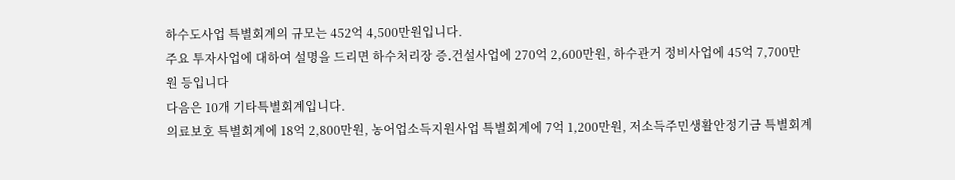하수도사업 특별회계의 규모는 452억 4,500만원입니다.
주요 투자사업에 대하여 설명을 드리면 하수처리장 증․건설사업에 270억 2,600만원, 하수관거 정비사업에 45억 7,700만원 등입니다
다음은 10개 기타특별회계입니다.
의료보호 특별회계에 18억 2,800만원, 농어업소득지원사업 특별회계에 7억 1,200만원, 저소득주민생활안정기금 특별회계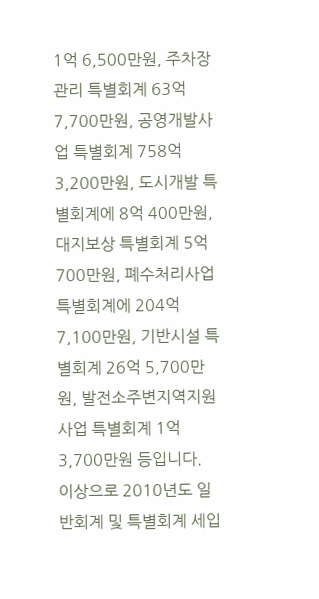1억 6,500만원, 주차장관리 특별회계 63억 7,700만원, 공영개발사업 특별회계 758억 3,200만원, 도시개발 특별회계에 8억 400만원, 대지보상 특별회계 5억 700만원, 폐수처리사업 특별회계에 204억 7,100만원, 기반시설 특별회계 26억 5,700만원, 발전소주변지역지원사업 특별회계 1억 3,700만원 등입니다.
이상으로 2010년도 일반회계 및 특별회계 세입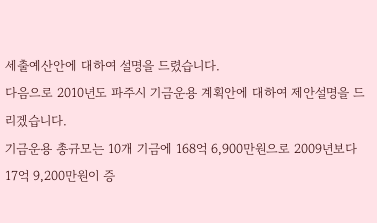세출예산안에 대하여 설명을 드렸습니다.
다음으로 2010년도 파주시 기금운용 계획안에 대하여 제안설명을 드리겠습니다.
기금운용 총규모는 10개 기금에 168억 6,900만원으로 2009년보다 17억 9,200만원이 증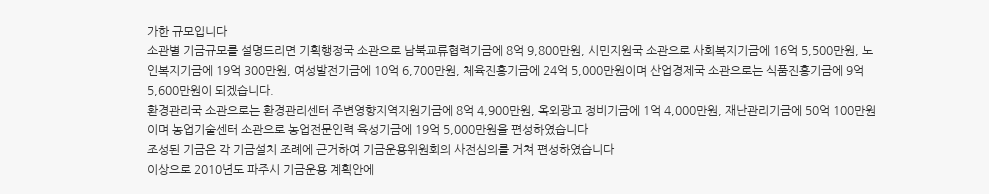가한 규모입니다
소관별 기금규모를 설명드리면 기획행정국 소관으로 남북교류협력기금에 8억 9,800만원, 시민지원국 소관으로 사회복지기금에 16억 5,500만원, 노인복지기금에 19억 300만원, 여성발전기금에 10억 6,700만원, 체육진흥기금에 24억 5,000만원이며 산업경제국 소관으로는 식품진흥기금에 9억 5,600만원이 되겠습니다.
환경관리국 소관으로는 환경관리센터 주변영향지역지원기금에 8억 4,900만원, 옥외광고 정비기금에 1억 4,000만원, 재난관리기금에 50억 100만원이며 농업기술센터 소관으로 농업전문인력 육성기금에 19억 5,000만원을 편성하였습니다
조성된 기금은 각 기금설치 조례에 근거하여 기금운용위원회의 사전심의를 거쳐 편성하였습니다
이상으로 2010년도 파주시 기금운용 계획안에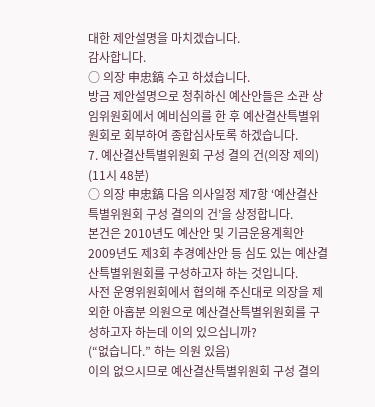대한 제안설명을 마치겠습니다.
감사합니다.
○ 의장 申忠鎬 수고 하셨습니다.
방금 제안설명으로 청취하신 예산안들은 소관 상임위원회에서 예비심의를 한 후 예산결산특별위원회로 회부하여 종합심사토록 하겠습니다.
7. 예산결산특별위원회 구성 결의 건(의장 제의)
(11시 48분)
○ 의장 申忠鎬 다음 의사일정 제7항 ‘예산결산특별위원회 구성 결의의 건’을 상정합니다.
본건은 2010년도 예산안 및 기금운용계획안 2009년도 제3회 추경예산안 등 심도 있는 예산결산특별위원회를 구성하고자 하는 것입니다.
사전 운영위원회에서 협의해 주신대로 의장을 제외한 아홉분 의원으로 예산결산특별위원회를 구성하고자 하는데 이의 있으십니까?
(“없습니다.” 하는 의원 있음)
이의 없으시므로 예산결산특별위원회 구성 결의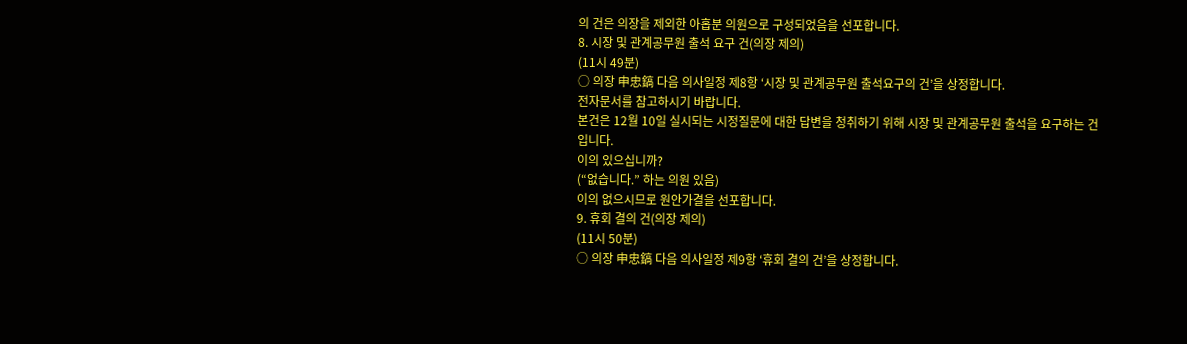의 건은 의장을 제외한 아홉분 의원으로 구성되었음을 선포합니다.
8. 시장 및 관계공무원 출석 요구 건(의장 제의)
(11시 49분)
○ 의장 申忠鎬 다음 의사일정 제8항 ‘시장 및 관계공무원 출석요구의 건’을 상정합니다.
전자문서를 참고하시기 바랍니다.
본건은 12월 10일 실시되는 시정질문에 대한 답변을 청취하기 위해 시장 및 관계공무원 출석을 요구하는 건입니다.
이의 있으십니까?
(“없습니다.” 하는 의원 있음)
이의 없으시므로 원안가결을 선포합니다.
9. 휴회 결의 건(의장 제의)
(11시 50분)
○ 의장 申忠鎬 다음 의사일정 제9항 ‘휴회 결의 건’을 상정합니다.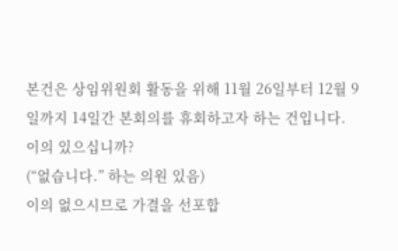본건은 상임위원회 활동을 위해 11월 26일부터 12월 9일까지 14일간 본회의를 휴회하고자 하는 건입니다.
이의 있으십니까?
(“없습니다.” 하는 의원 있음)
이의 없으시므로 가결을 선포합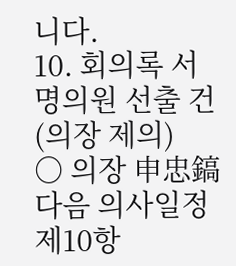니다.
10. 회의록 서명의원 선출 건(의장 제의)
○ 의장 申忠鎬 다음 의사일정 제10항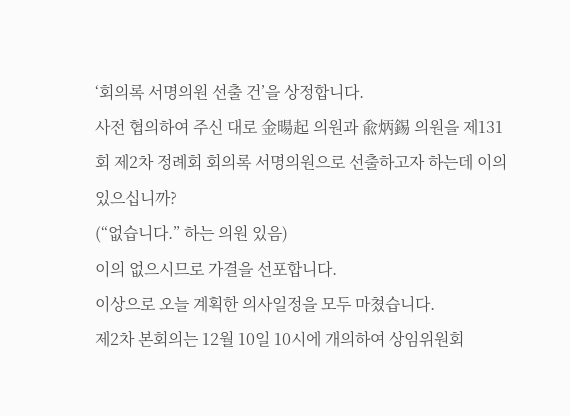‘회의록 서명의원 선출 건’을 상정합니다.
사전 협의하여 주신 대로 金暘起 의원과 兪炳錫 의원을 제131회 제2차 정례회 회의록 서명의원으로 선출하고자 하는데 이의 있으십니까?
(“없습니다.” 하는 의원 있음)
이의 없으시므로 가결을 선포합니다.
이상으로 오늘 계획한 의사일정을 모두 마쳤습니다.
제2차 본회의는 12월 10일 10시에 개의하여 상임위원회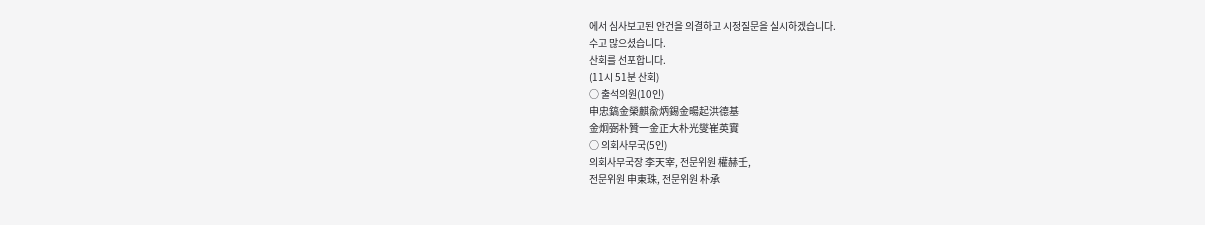에서 심사보고된 안건을 의결하고 시정질문을 실시하겠습니다.
수고 많으셨습니다.
산회를 선포합니다.
(11시 51분 산회)
○ 출석의원(10인)
申忠鎬金榮麒兪炳錫金暘起洪德基
金炯弼朴贊一金正大朴光燮崔英實
○ 의회사무국(5인)
의회사무국장 李天宰, 전문위원 權赫壬,
전문위원 申東珠, 전문위원 朴承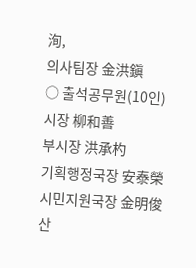洵,
의사팀장 金洪鎭
○ 출석공무원(10인)
시장 柳和善
부시장 洪承杓
기획행정국장 安泰榮
시민지원국장 金明俊
산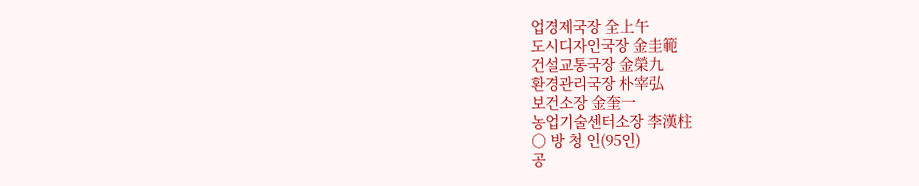업경제국장 全上午
도시디자인국장 金圭範
건설교통국장 金榮九
환경관리국장 朴宰弘
보건소장 金奎一
농업기술센터소장 李漢柱
○ 방 청 인(95인)
공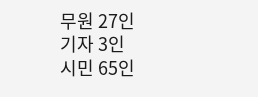무원 27인
기자 3인
시민 65인